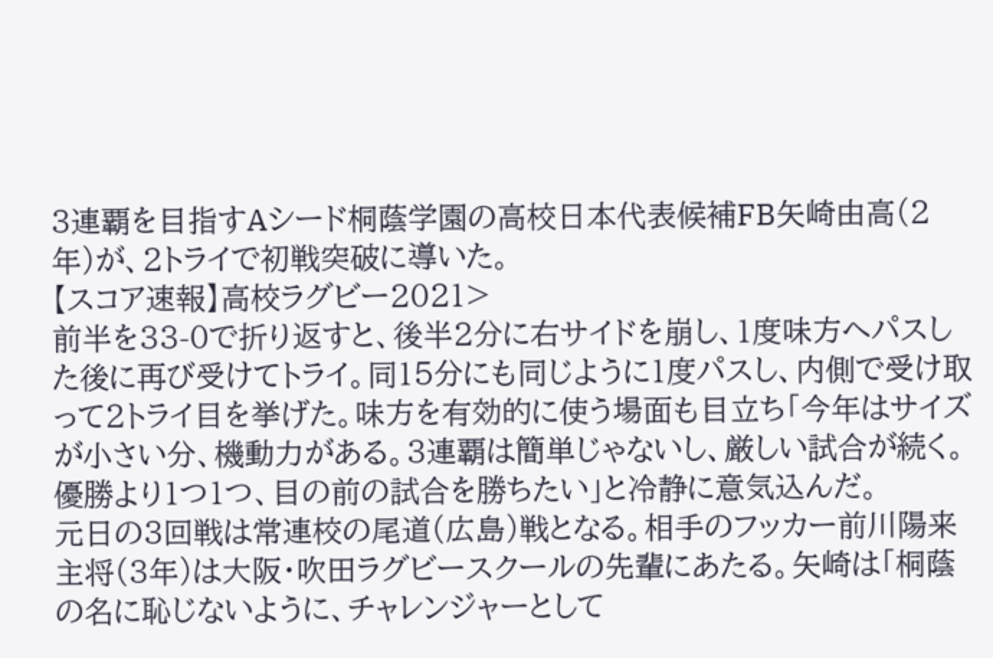3連覇を目指すAシード桐蔭学園の高校日本代表候補FB矢崎由高(2年)が、2トライで初戦突破に導いた。
【スコア速報】高校ラグビー2021>
前半を33-0で折り返すと、後半2分に右サイドを崩し、1度味方へパスした後に再び受けてトライ。同15分にも同じように1度パスし、内側で受け取って2トライ目を挙げた。味方を有効的に使う場面も目立ち「今年はサイズが小さい分、機動力がある。3連覇は簡単じゃないし、厳しい試合が続く。優勝より1つ1つ、目の前の試合を勝ちたい」と冷静に意気込んだ。
元日の3回戦は常連校の尾道(広島)戦となる。相手のフッカー前川陽来主将(3年)は大阪・吹田ラグビースクールの先輩にあたる。矢崎は「桐蔭の名に恥じないように、チャレンジャーとして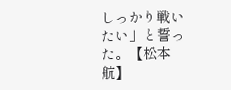しっかり戦いたい」と誓った。【松本航】